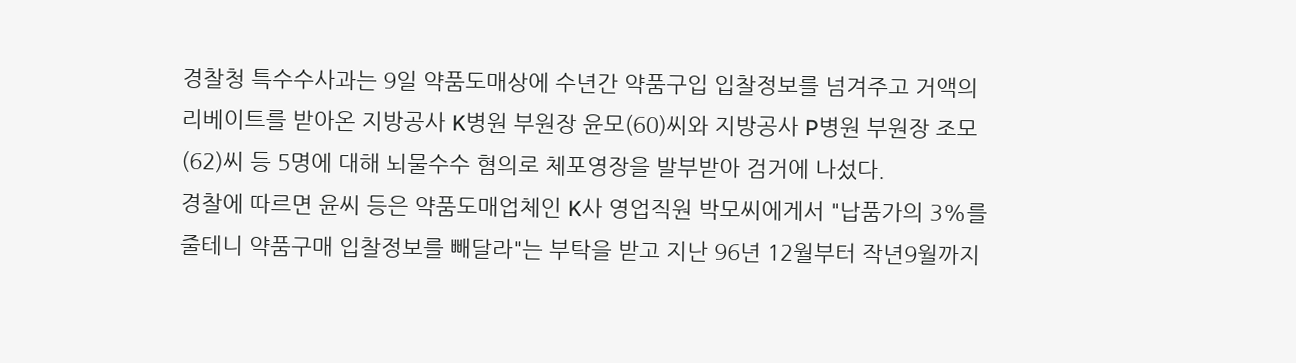경찰청 특수수사과는 9일 약품도매상에 수년간 약품구입 입찰정보를 넘겨주고 거액의 리베이트를 받아온 지방공사 K병원 부원장 윤모(60)씨와 지방공사 P병원 부원장 조모(62)씨 등 5명에 대해 뇌물수수 혐의로 체포영장을 발부받아 검거에 나섰다.
경찰에 따르면 윤씨 등은 약품도매업체인 K사 영업직원 박모씨에게서 "납품가의 3%를 줄테니 약품구매 입찰정보를 빼달라"는 부탁을 받고 지난 96년 12월부터 작년9월까지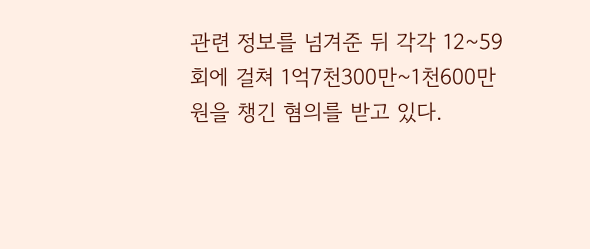관련 정보를 넘겨준 뒤 각각 12~59회에 걸쳐 1억7천300만~1천600만원을 챙긴 혐의를 받고 있다.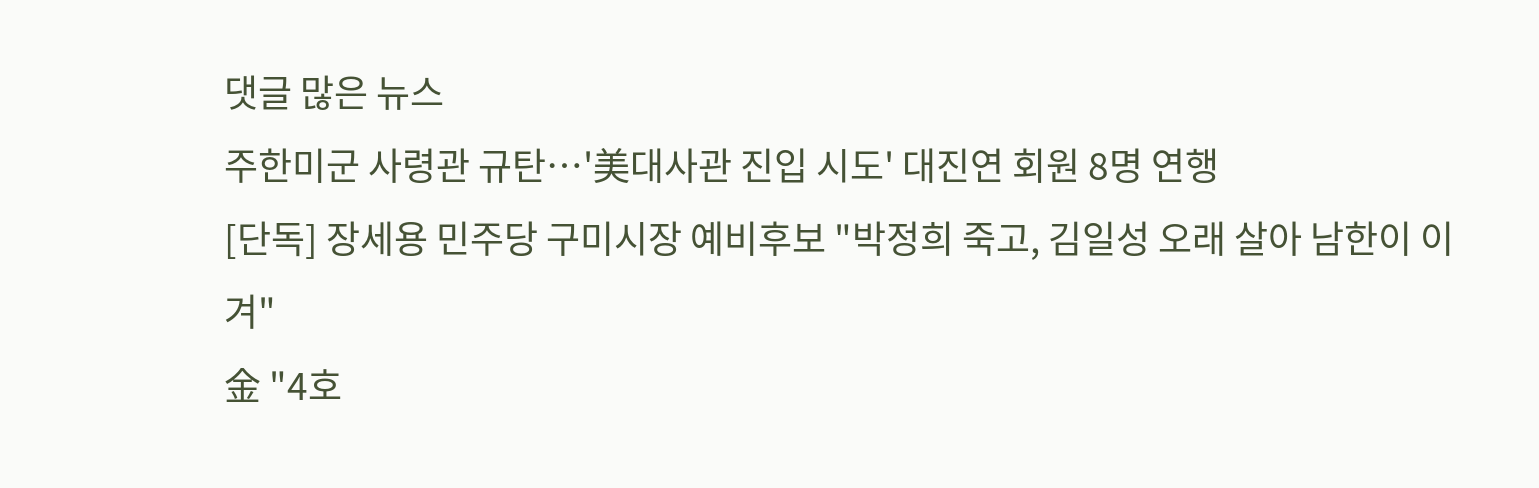댓글 많은 뉴스
주한미군 사령관 규탄…'美대사관 진입 시도' 대진연 회원 8명 연행
[단독] 장세용 민주당 구미시장 예비후보 "박정희 죽고, 김일성 오래 살아 남한이 이겨"
金 "4호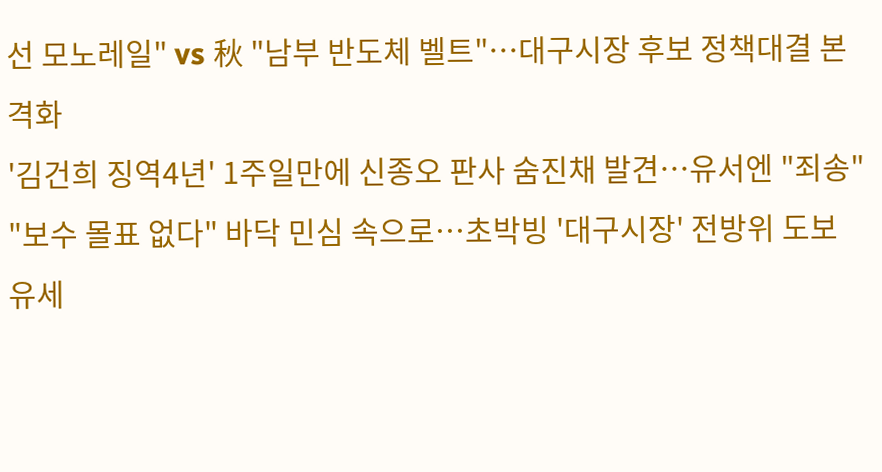선 모노레일" vs 秋 "남부 반도체 벨트"…대구시장 후보 정책대결 본격화
'김건희 징역4년' 1주일만에 신종오 판사 숨진채 발견…유서엔 "죄송"
"보수 몰표 없다" 바닥 민심 속으로…초박빙 '대구시장' 전방위 도보 유세